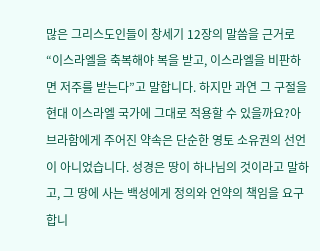많은 그리스도인들이 창세기 12장의 말씀을 근거로 “이스라엘을 축복해야 복을 받고, 이스라엘을 비판하면 저주를 받는다”고 말합니다. 하지만 과연 그 구절을 현대 이스라엘 국가에 그대로 적용할 수 있을까요?아브라함에게 주어진 약속은 단순한 영토 소유권의 선언이 아니었습니다. 성경은 땅이 하나님의 것이라고 말하고, 그 땅에 사는 백성에게 정의와 언약의 책임을 요구합니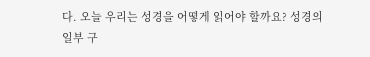다. 오늘 우리는 성경을 어떻게 읽어야 할까요? 성경의 일부 구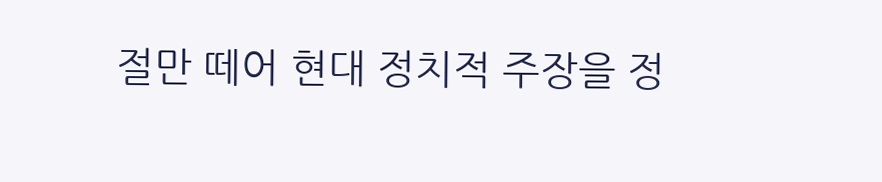절만 떼어 현대 정치적 주장을 정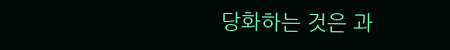당화하는 것은 과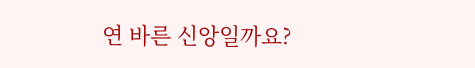연 바른 신앙일까요?